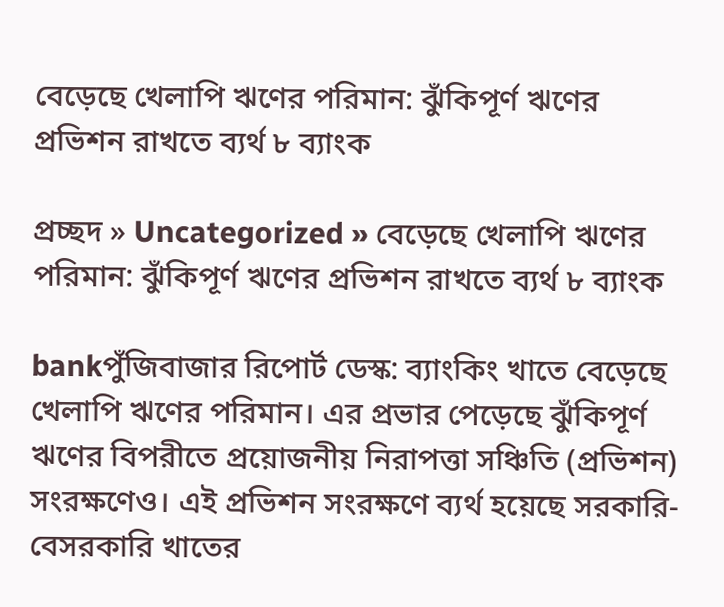বেড়েছে খেলাপি ঋণের পরিমান: ঝুঁকিপূর্ণ ঋণের প্রভিশন রাখতে ব্যর্থ ৮ ব্যাংক

প্রচ্ছদ » Uncategorized » বেড়েছে খেলাপি ঋণের পরিমান: ঝুঁকিপূর্ণ ঋণের প্রভিশন রাখতে ব্যর্থ ৮ ব্যাংক

bankপুঁজিবাজার রিপোর্ট ডেস্ক: ব্যাংকিং খাতে বেড়েছে খেলাপি ঋণের পরিমান। এর প্রভার পেড়েছে ঝুঁকিপূর্ণ ঋণের বিপরীতে প্রয়োজনীয় নিরাপত্তা সঞ্চিতি (প্রভিশন) সংরক্ষণেও। এই প্রভিশন সংরক্ষণে ব্যর্থ হয়েছে সরকারি-বেসরকারি খাতের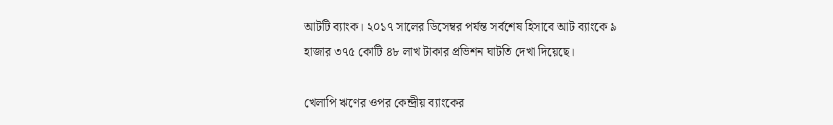আটটি ব্যাংক। ২০১৭ সালের ডিসেম্বর পর্যন্ত সর্বশেষ হিসাবে আট ব্যাংকে ৯ হাজার ৩৭৫ কোটি ৪৮ লাখ টাকার প্রভিশন ঘাটতি দেখা দিয়েছে।

খেলাপি ঋণের ওপর কেন্দ্রীয় ব্যাংকের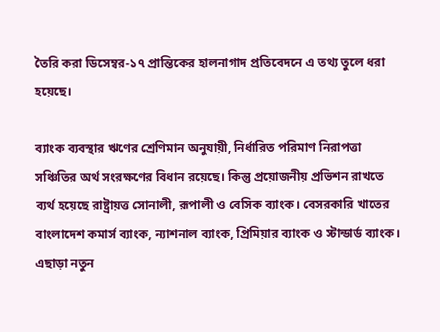তৈরি করা ডিসেম্বর-১৭ প্রান্তিকের হালনাগাদ প্রতিবেদনে এ তথ্য তুলে ধরা হয়েছে।

ব্যাংক ব্যবস্থার ঋণের শ্রেণিমান অনুযায়ী, নির্ধারিত পরিমাণ নিরাপত্তা সঞ্চিতির অর্থ সংরক্ষণের বিধান রয়েছে। কিন্তু প্রয়োজনীয় প্রভিশন রাখতে ব্যর্থ হয়েছে রাষ্ট্রায়ত্ত সোনালী, রূপালী ও বেসিক ব্যাংক। বেসরকারি খাতের বাংলাদেশ কমার্স ব্যাংক, ন্যাশনাল ব্যাংক, প্রিমিয়ার ব্যাংক ও স্টান্ডার্ড ব্যাংক। এছাড়া নতুন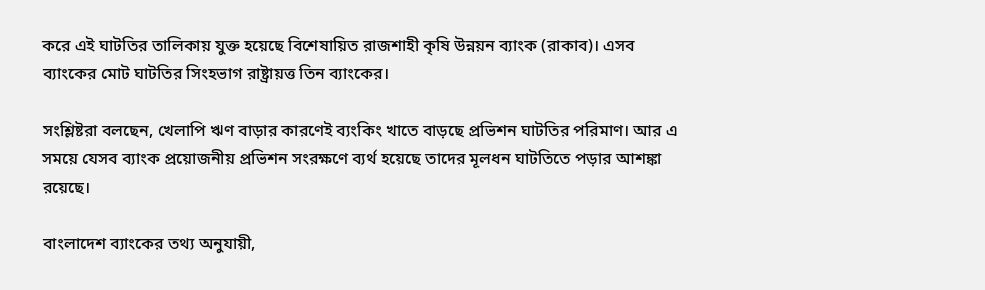করে এই ঘাটতির তালিকায় যুক্ত হয়েছে বিশেষায়িত রাজশাহী কৃষি উন্নয়ন ব্যাংক (রাকাব)। এসব ব্যাংকের মোট ঘাটতির সিংহভাগ রাষ্ট্রায়ত্ত তিন ব্যাংকের।

সংশ্লিষ্টরা বলছেন, খেলাপি ঋণ বাড়ার কারণেই ব্যংকিং খাতে বাড়ছে প্রভিশন ঘাটতির পরিমাণ। আর এ সময়ে যেসব ব্যাংক প্রয়োজনীয় প্রভিশন সংরক্ষণে ব্যর্থ হয়েছে তাদের মূলধন ঘাটতিতে পড়ার আশঙ্কা রয়েছে।

বাংলাদেশ ব্যাংকের তথ্য অনুযায়ী,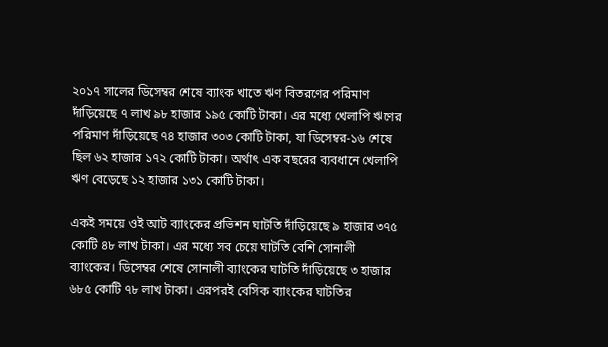২০১৭ সালের ডিসেম্বর শেষে ব্যাংক খাতে ঋণ বিতরণের পরিমাণ দাঁড়িয়েছে ৭ লাখ ৯৮ হাজার ১৯৫ কোটি টাকা। এর মধ্যে খেলাপি ঋণের পরিমাণ দাঁড়িয়েছে ৭৪ হাজার ৩০৩ কোটি টাকা, যা ডিসেম্বর-১৬ শেষে ছিল ৬২ হাজার ১৭২ কোটি টাকা। অর্থাৎ এক বছরের ব্যবধানে খেলাপি ঋণ বেড়েছে ১২ হাজার ১৩১ কোটি টাকা।

একই সময়ে ওই আট ব্যাংকের প্রভিশন ঘাটতি দাঁড়িয়েছে ৯ হাজার ৩৭৫ কোটি ৪৮ লাখ টাকা। এর মধ্যে সব চেয়ে ঘাটতি বেশি সোনালী ব্যাংকের। ডিসেম্বর শেষে সোনালী ব্যাংকের ঘাটতি দাঁড়িয়েছে ৩ হাজার ৬৮৫ কোটি ৭৮ লাখ টাকা। এরপরই বেসিক ব্যাংকের ঘাটতির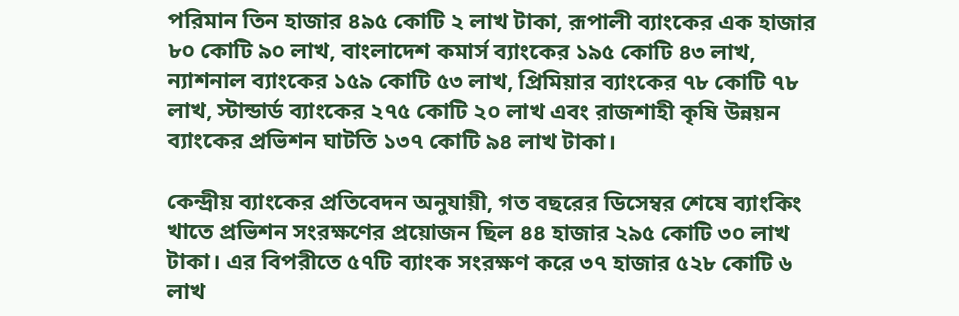পরিমান তিন হাজার ৪৯৫ কোটি ২ লাখ টাকা, রূপালী ব্যাংকের এক হাজার ৮০ কোটি ৯০ লাখ, বাংলাদেশ কমার্স ব্যাংকের ১৯৫ কোটি ৪৩ লাখ, ন্যাশনাল ব্যাংকের ১৫৯ কোটি ৫৩ লাখ, প্রিমিয়ার ব্যাংকের ৭৮ কোটি ৭৮ লাখ, স্টান্ডার্ড ব্যাংকের ২৭৫ কোটি ২০ লাখ এবং রাজশাহী কৃষি উন্নয়ন ব্যাংকের প্রভিশন ঘাটতি ১৩৭ কোটি ৯৪ লাখ টাকা।

কেন্দ্রীয় ব্যাংকের প্রতিবেদন অনুযায়ী, গত বছরের ডিসেম্বর শেষে ব্যাংকিং খাতে প্রভিশন সংরক্ষণের প্রয়োজন ছিল ৪৪ হাজার ২৯৫ কোটি ৩০ লাখ টাকা। এর বিপরীতে ৫৭টি ব্যাংক সংরক্ষণ করে ৩৭ হাজার ৫২৮ কোটি ৬ লাখ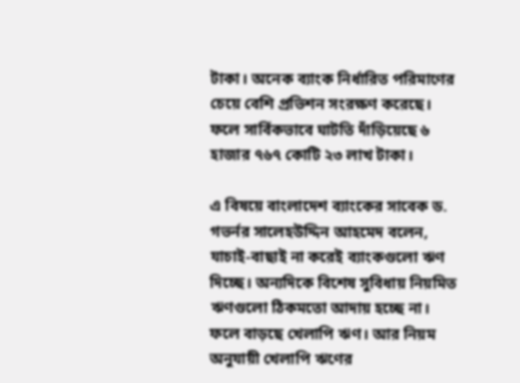টাকা। অনেক ব্যাংক নির্ধারিত পরিমাণের চেয়ে বেশি প্রভিশন সংরক্ষণ করেছে। ফলে সার্বিকভাবে ঘাটতি দাঁড়িয়েছে ৬ হাজার ৭৬৭ কোটি ২৩ লাখ টাকা।

এ বিষয়ে বাংলাদেশ ব্যাংকের সাবেক ড. গভর্নর সালেহউদ্দিন আহমেদ বলেন, যাচাই-বাছাই না করেই ব্যাংকগুলো ঋণ দিচ্ছে। অন্যদিকে বিশেষ সুবিধায় নিয়মিত ঋণগুলো ঠিকমতো আদায় হচ্ছে না। ফলে বাড়ছে খেলাপি ঋণ। আর নিয়ম অনুযায়ী খেলাপি ঋণের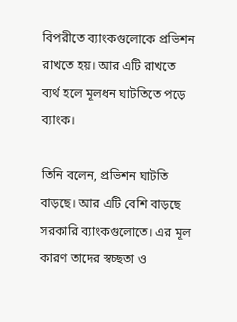বিপরীতে ব্যাংকগুলোকে প্রভিশন রাখতে হয়। আর এটি রাখতে ব্যর্থ হলে মূলধন ঘাটতিতে পড়ে ব্যাংক।

তিনি বলেন, প্রভিশন ঘাটতি বাড়ছে। আর এটি বেশি বাড়ছে সরকারি ব্যাংকগুলোতে। এর মূল কারণ তাদের স্বচ্ছতা ও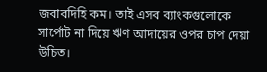জবাবদিহি কম। তাই এসব ব্যাংকগুলোকে সার্পোট না দিয়ে ঋণ আদায়ের ওপর চাপ দেয়া উচিত।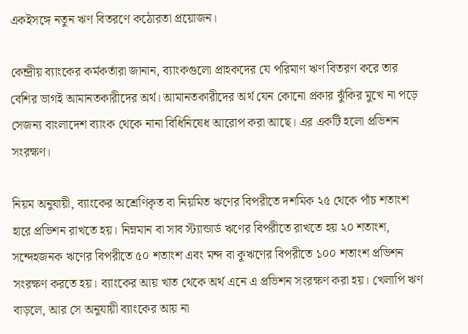একইসঙ্গে নতুন ঋণ বিতরণে কঠোরতা প্রয়োজন।

কেন্দ্রীয় ব্যাংকের কর্মকর্তারা জানান, ব্যাংকগুলো প্রাহকদের যে পরিমাণ ঋণ বিতরণ করে তার বেশির ভাগই আমানতকারীদের অর্থ। আমানতকারীদের অর্থ যেন কোনো প্রকার ঝুঁকির মুখে না পড়ে সেজন্য বাংলাদেশ ব্যাংক থেকে নানা বিধিনিষেধ আরোপ করা আছে। এর একটি হলো প্রভিশন সংরক্ষণ।

নিয়ম অনুযায়ী, ব্যাংকের অশ্রেণিকৃত বা নিয়মিত ঋণের বিপরীতে দশমিক ২৫ থেকে পাঁচ শতাংশ হারে প্রভিশন রাখতে হয়। নিম্নমান বা সাব স্ট্যান্ডার্ড ঋণের বিপরীতে রাখতে হয় ২০ শতাংশ, সন্দেহজনক ঋণের বিপরীতে ৫০ শতাংশ এবং মন্দ বা কুঋণের বিপরীতে ১০০ শতাংশ প্রভিশন সংরক্ষণ করতে হয়। ব্যাংকের আয় খাত থেকে অর্থ এনে এ প্রভিশন সংরক্ষণ করা হয়। খেলাপি ঋণ বাড়লে, আর সে অনুযায়ী ব্যাংকের আয় না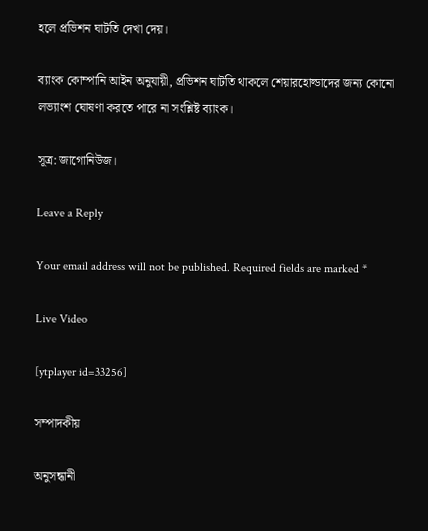হলে প্রভিশন ঘাটতি দেখা দেয়।

ব্যাংক কোম্পানি আইন অনুযায়ী, প্রভিশন ঘাটতি থাকলে শেয়ারহোল্ডাদের জন্য কোনো লভ্যাংশ ঘোষণা করতে পারে না সংশ্লিষ্ট ব্যাংক।

সূত্র: জাগোনিউজ।

Leave a Reply

Your email address will not be published. Required fields are marked *

Live Video

[ytplayer id=33256]

সম্পাদকীয়

অনুসন্ধানী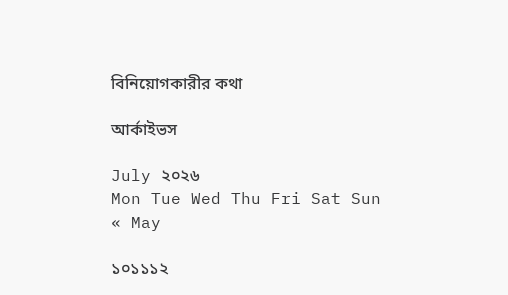বিনিয়োগকারীর কথা

আর্কাইভস

July ২০২৬
Mon Tue Wed Thu Fri Sat Sun
« May

১০১১১২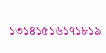১৩১৪১৫১৬১৭১৮১৯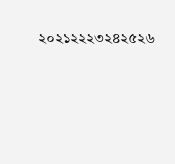২০২১২২২৩২৪২৫২৬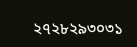২৭২৮২৯৩০৩১